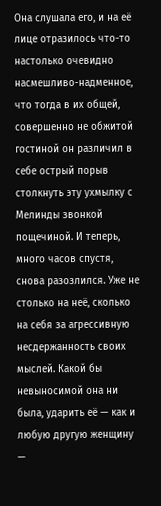Она слушала его, и на её лице отразилось что-то настолько очевидно насмешливо-надменное, что тогда в их общей, совершенно не обжитой гостиной он различил в себе острый порыв столкнуть эту ухмылку с Мелинды звонкой пощечиной. И теперь, много часов спустя, снова разозлился. Уже не столько на неё, сколько на себя за агрессивную несдержанность своих мыслей. Какой бы невыносимой она ни была, ударить её — как и любую другую женщину —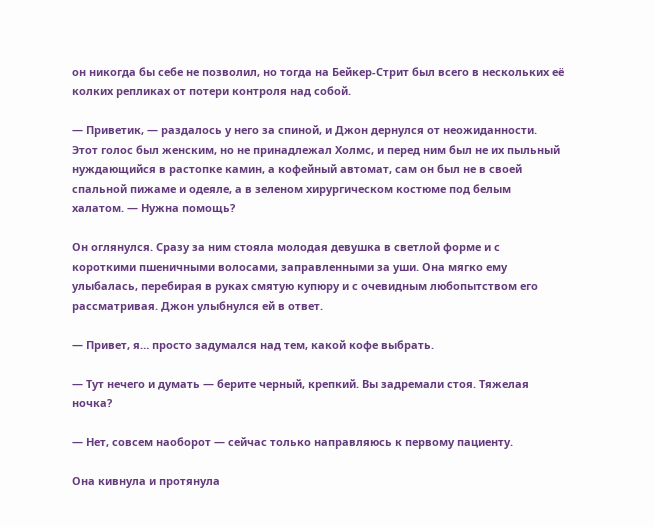он никогда бы себе не позволил, но тогда на Бейкер-Стрит был всего в нескольких её колких репликах от потери контроля над собой.

— Приветик, — раздалось у него за спиной, и Джон дернулся от неожиданности. Этот голос был женским, но не принадлежал Холмс, и перед ним был не их пыльный нуждающийся в растопке камин, а кофейный автомат, сам он был не в своей спальной пижаме и одеяле, а в зеленом хирургическом костюме под белым халатом. — Нужна помощь?

Он оглянулся. Сразу за ним стояла молодая девушка в светлой форме и с короткими пшеничными волосами, заправленными за уши. Она мягко ему улыбалась, перебирая в руках смятую купюру и с очевидным любопытством его рассматривая. Джон улыбнулся ей в ответ.

— Привет, я… просто задумался над тем, какой кофе выбрать.

— Тут нечего и думать — берите черный, крепкий. Вы задремали стоя. Тяжелая ночка?

— Нет, совсем наоборот — сейчас только направляюсь к первому пациенту.

Она кивнула и протянула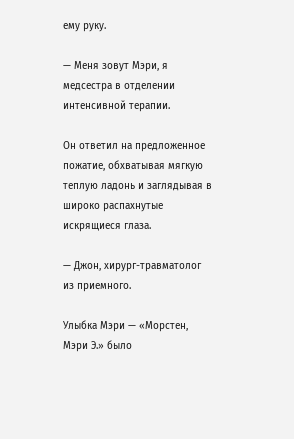ему руку.

— Меня зовут Мэри, я медсестра в отделении интенсивной терапии.

Он ответил на предложенное пожатие, обхватывая мягкую теплую ладонь и заглядывая в широко распахнутые искрящиеся глаза.

— Джон, хирург-травматолог из приемного.

Улыбка Мэри — «Морстен, Мэри Э.» было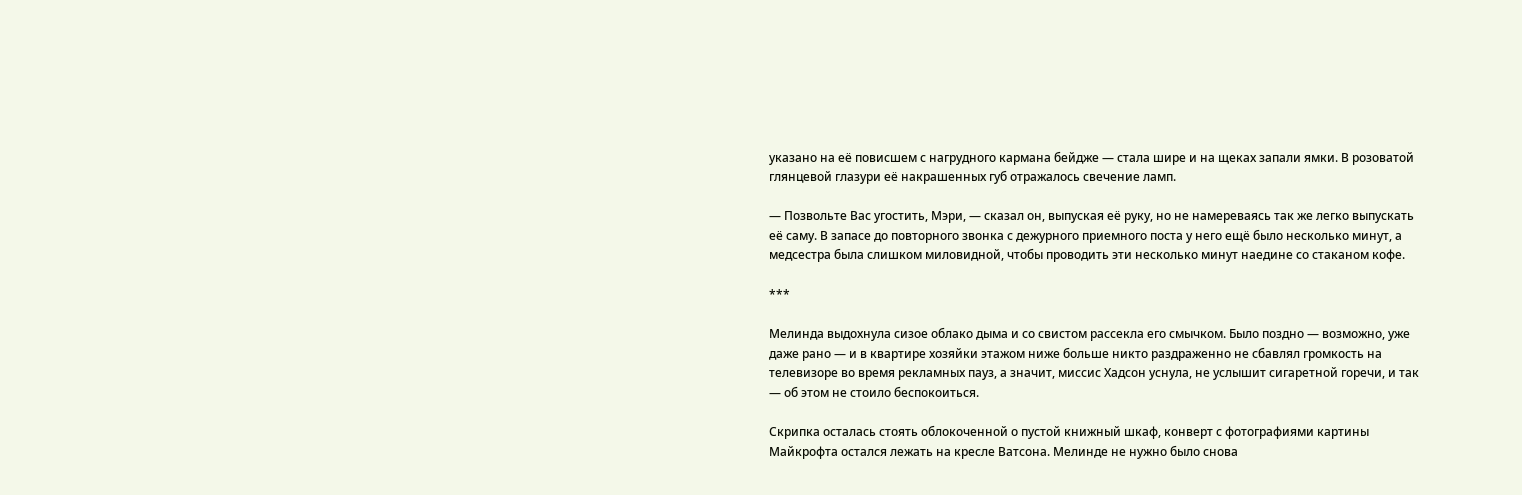указано на её повисшем с нагрудного кармана бейдже — стала шире и на щеках запали ямки. В розоватой глянцевой глазури её накрашенных губ отражалось свечение ламп.

— Позвольте Вас угостить, Мэри, — сказал он, выпуская её руку, но не намереваясь так же легко выпускать её саму. В запасе до повторного звонка с дежурного приемного поста у него ещё было несколько минут, а медсестра была слишком миловидной, чтобы проводить эти несколько минут наедине со стаканом кофе.

***

Мелинда выдохнула сизое облако дыма и со свистом рассекла его смычком. Было поздно — возможно, уже даже рано — и в квартире хозяйки этажом ниже больше никто раздраженно не сбавлял громкость на телевизоре во время рекламных пауз, а значит, миссис Хадсон уснула, не услышит сигаретной горечи, и так — об этом не стоило беспокоиться.

Скрипка осталась стоять облокоченной о пустой книжный шкаф, конверт с фотографиями картины Майкрофта остался лежать на кресле Ватсона. Мелинде не нужно было снова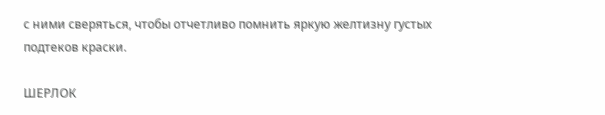с ними сверяться, чтобы отчетливо помнить яркую желтизну густых подтеков краски.

ШЕРЛОК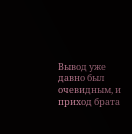Вывод уже давно был очевидным, и приход брата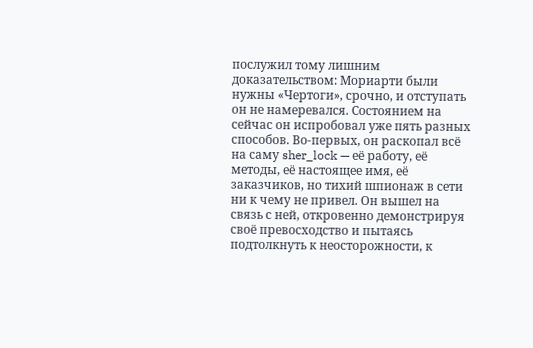послужил тому лишним доказательством: Мориарти были нужны «Чертоги», срочно, и отступать он не намеревался. Состоянием на сейчас он испробовал уже пять разных способов. Во-первых, он раскопал всё на саму sher_lock — её работу, её методы, её настоящее имя, её заказчиков, но тихий шпионаж в сети ни к чему не привел. Он вышел на связь с ней, откровенно демонстрируя своё превосходство и пытаясь подтолкнуть к неосторожности, к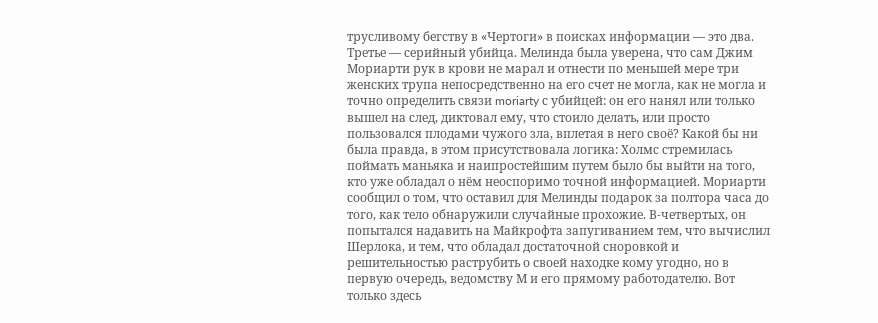трусливому бегству в «Чертоги» в поисках информации — это два. Третье — серийный убийца. Мелинда была уверена, что сам Джим Мориарти рук в крови не марал и отнести по меньшей мере три женских трупа непосредственно на его счет не могла, как не могла и точно определить связи moriarty с убийцей: он его нанял или только вышел на след, диктовал ему, что стоило делать, или просто пользовался плодами чужого зла, вплетая в него своё? Какой бы ни была правда, в этом присутствовала логика: Холмс стремилась поймать маньяка и наипростейшим путем было бы выйти на того, кто уже обладал о нём неоспоримо точной информацией. Мориарти сообщил о том, что оставил для Мелинды подарок за полтора часа до того, как тело обнаружили случайные прохожие. В-четвертых, он попытался надавить на Майкрофта запугиванием тем, что вычислил Шерлока, и тем, что обладал достаточной сноровкой и решительностью раструбить о своей находке кому угодно, но в первую очередь, ведомству М и его прямому работодателю. Вот только здесь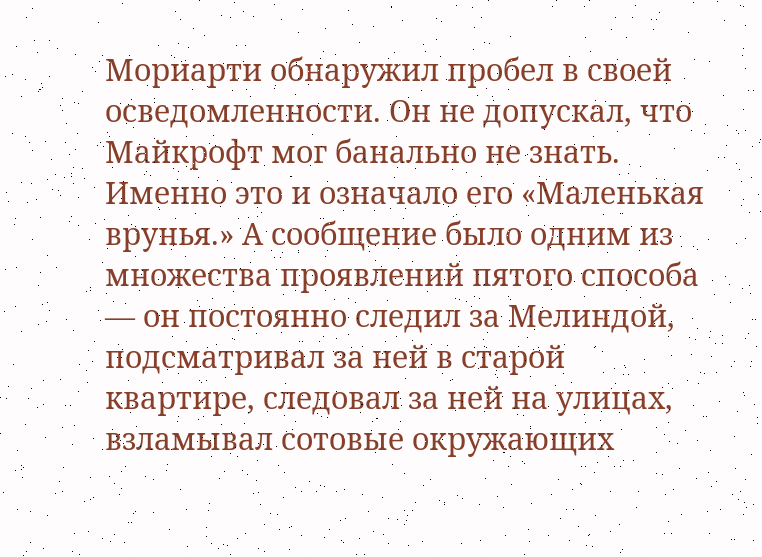Мориарти обнаружил пробел в своей осведомленности. Он не допускал, что Майкрофт мог банально не знать. Именно это и означало его «Маленькая врунья.» А сообщение было одним из множества проявлений пятого способа — он постоянно следил за Мелиндой, подсматривал за ней в старой квартире, следовал за ней на улицах, взламывал сотовые окружающих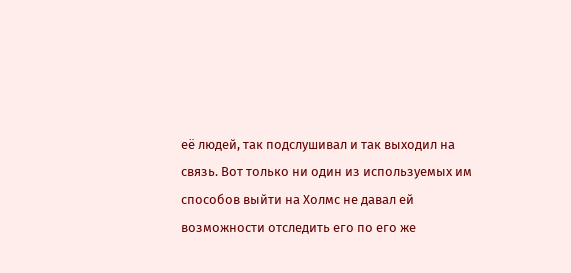её людей, так подслушивал и так выходил на связь. Вот только ни один из используемых им способов выйти на Холмс не давал ей возможности отследить его по его же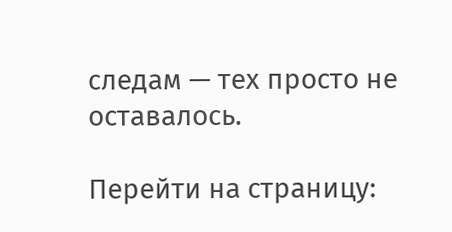следам — тех просто не оставалось.

Перейти на страницу: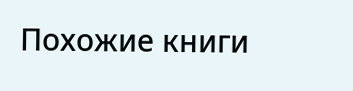Похожие книги